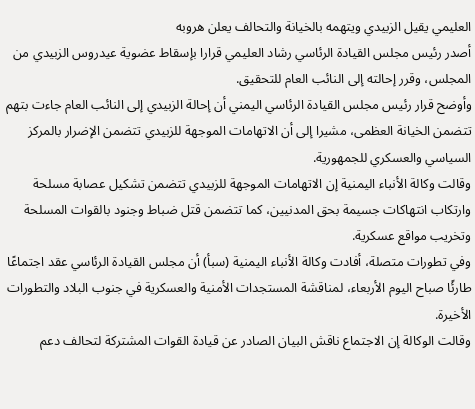العليمي يقيل الزبيدي ويتهمه بالخيانة والتحالف يعلن هروبه
أصدر رئيس مجلس القيادة الرئاسي رشاد العليمي قرارا بإسقاط عضوية عيدروس الزبيدي من المجلس، وقرر إحالته إلى النائب العام للتحقيق.
وأوضح قرار رئيس مجلس القيادة الرئاسي اليمني أن إحالة الزبيدي إلى النائب العام جاءت بتهم تتضمن الخيانة العظمى، مشيرا إلى أن الاتهامات الموجهة للزبيدي تتضمن الإضرار بالمركز السياسي والعسكري للجمهورية.
وقالت وكالة الأنباء اليمنية إن الاتهامات الموجهة للزبيدي تتضمن تشكيل عصابة مسلحة وارتكاب انتهاكات جسيمة بحق المدنيين، كما تتضمن قتل ضباط وجنود بالقوات المسلحة وتخريب مواقع عسكرية.
وفي تطورات متصلة، أفادت وكالة الأنباء اليمنية (سبأ) أن مجلس القيادة الرئاسي عقد اجتماعًا طارئًا صباح اليوم الأربعاء، لمناقشة المستجدات الأمنية والعسكرية في جنوب البلاد والتطورات الأخيرة.
وقالت الوكالة إن الاجتماع ناقش البيان الصادر عن قيادة القوات المشتركة لتحالف دعم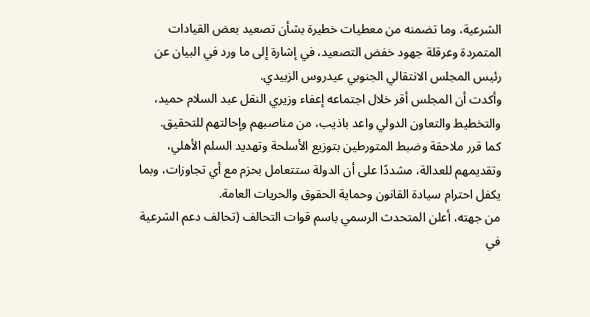الشرعية، وما تضمنه من معطيات خطيرة بشأن تصعيد بعض القيادات المتمردة وعرقلة جهود خفض التصعيد، في إشارة إلى ما ورد في البيان عن رئيس المجلس الانتقالي الجنوبي عيدروس الزبيدي.
وأكدت أن المجلس أقر خلال اجتماعه إعفاء وزيري النقل عبد السلام حميد، والتخطيط والتعاون الدولي واعد باذيب، من مناصبهم وإحالتهم للتحقيق.
كما قرر ملاحقة وضبط المتورطين بتوزيع الأسلحة وتهديد السلم الأهلي، وتقديمهم للعدالة، مشددًا على أن الدولة ستتعامل بحزم مع أي تجاوزات، وبما يكفل احترام سيادة القانون وحماية الحقوق والحريات العامة.
من جهته، أعلن المتحدث الرسمي باسم قوات التحالف (تحالف دعم الشرعية في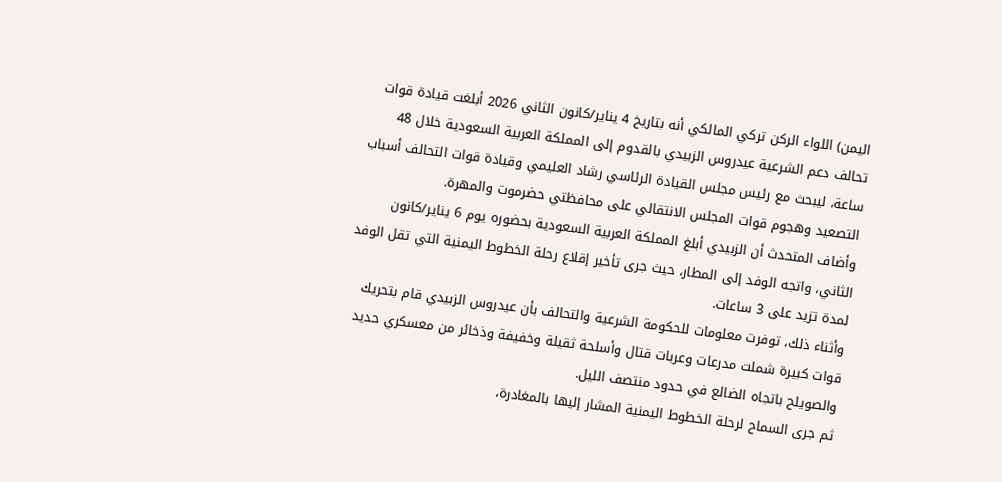اليمن) اللواء الركن تركي المالكي أنه بتاريخ 4 يناير/كانون الثاني 2026 أبلغت قيادة قوات تحالف دعم الشرعية عيدروس الزبيدي بالقدوم إلى المملكة العربية السعودية خلال 48 ساعة، ليبحث مع رئيس مجلس القيادة الرئاسي رشاد العليمي وقيادة قوات التحالف أسباب التصعيد وهجوم قوات المجلس الانتقالي على محافظتي حضرموت والمهرة.
وأضاف المتحدث أن الزبيدي أبلغ المملكة العربية السعودية بحضوره يوم 6 يناير/كانون الثاني، واتجه الوفد إلى المطار، حيث جرى تأخير إقلاع رحلة الخطوط اليمنية التي تقل الوفد لمدة تزيد على 3 ساعات.
وأثناء ذلك، توفرت معلومات للحكومة الشرعية والتحالف بأن عيدروس الزبيدي قام بتحريك قوات كبيرة شملت مدرعات وعربات قتال وأسلحة ثقيلة وخفيفة وذخائر من معسكري حديد والصويلح باتجاه الضالع في حدود منتصف الليل.
ثم جرى السماح لرحلة الخطوط اليمنية المشار إليها بالمغادرة،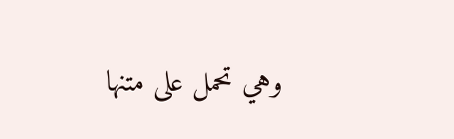وهي تحمل على متنها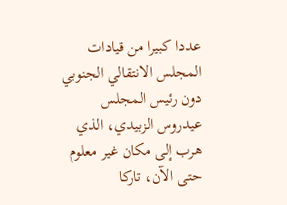عددا كبيرا من قيادات المجلس الانتقالي الجنوبي دون رئيس المجلس عيدروس الزبيدي، الذي هرب إلى مكان غير معلوم حتى الآن، تاركا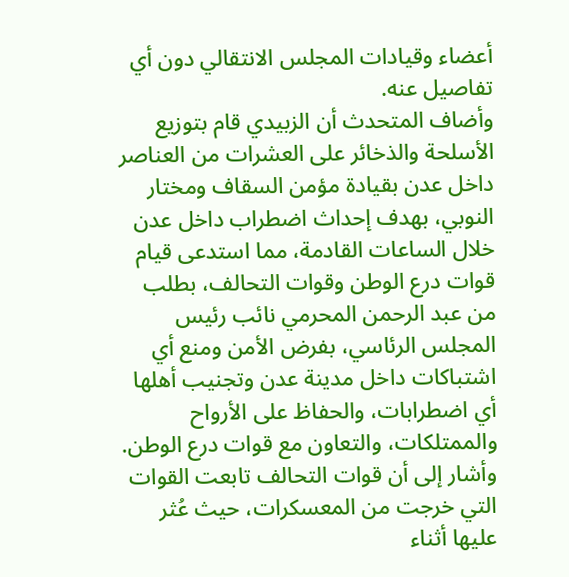أعضاء وقيادات المجلس الانتقالي دون أي تفاصيل عنه.
وأضاف المتحدث أن الزبيدي قام بتوزيع الأسلحة والذخائر على العشرات من العناصر داخل عدن بقيادة مؤمن السقاف ومختار النوبي، بهدف إحداث اضطراب داخل عدن خلال الساعات القادمة، مما استدعى قيام قوات درع الوطن وقوات التحالف، بطلب من عبد الرحمن المحرمي نائب رئيس المجلس الرئاسي، بفرض الأمن ومنع أي اشتباكات داخل مدينة عدن وتجنيب أهلها أي اضطرابات، والحفاظ على الأرواح والممتلكات، والتعاون مع قوات درع الوطن.
وأشار إلى أن قوات التحالف تابعت القوات التي خرجت من المعسكرات، حيث عُثر عليها أثناء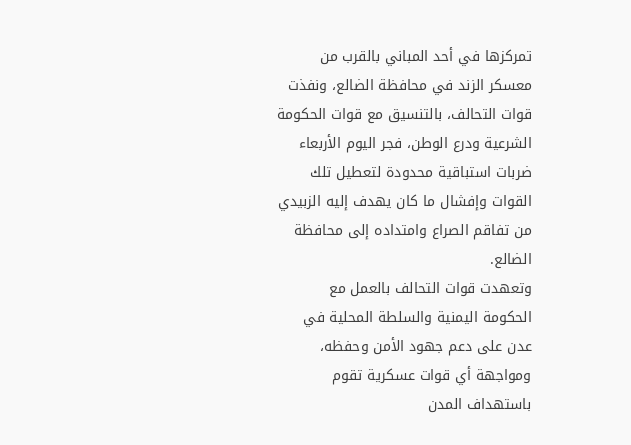تمركزها في أحد المباني بالقرب من معسكر الزند في محافظة الضالع، ونفذت قوات التحالف، بالتنسيق مع قوات الحكومة الشرعية ودرع الوطن، فجر اليوم الأربعاء ضربات استباقية محدودة لتعطيل تلك القوات وإفشال ما كان يهدف إليه الزبيدي من تفاقم الصراع وامتداده إلى محافظة الضالع.
وتعهدت قوات التحالف بالعمل مع الحكومة اليمنية والسلطة المحلية في عدن على دعم جهود الأمن وحفظه، ومواجهة أي قوات عسكرية تقوم باستهداف المدن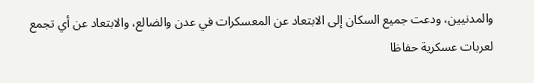والمدنيين، ودعت جميع السكان إلى الابتعاد عن المعسكرات في عدن والضالع، والابتعاد عن أي تجمع لعربات عسكرية حفاظا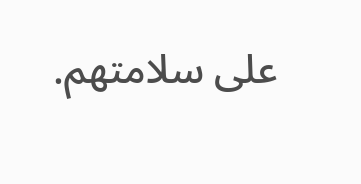على سلامتهم.